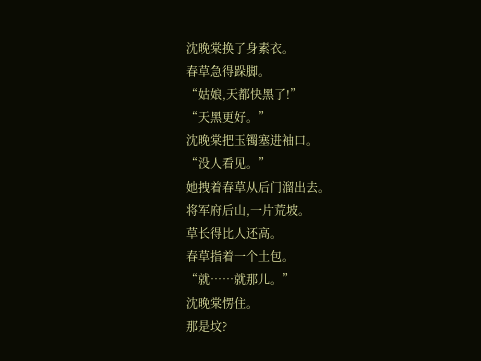沈晚棠换了身素衣。
春草急得跺脚。
“姑娘,天都快黑了!”
“天黑更好。”
沈晚棠把玉镯塞进袖口。
“没人看见。”
她拽着春草从后门溜出去。
将军府后山,一片荒坡。
草长得比人还高。
春草指着一个土包。
“就……就那儿。”
沈晚棠愣住。
那是坟?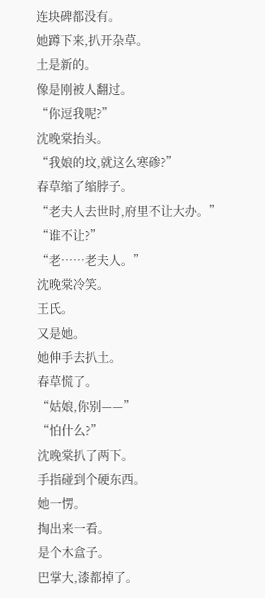连块碑都没有。
她蹲下来,扒开杂草。
土是新的。
像是刚被人翻过。
“你逗我呢?”
沈晚棠抬头。
“我娘的坟,就这么寒碜?”
春草缩了缩脖子。
“老夫人去世时,府里不让大办。”
“谁不让?”
“老……老夫人。”
沈晚棠冷笑。
王氏。
又是她。
她伸手去扒土。
春草慌了。
“姑娘,你别——”
“怕什么?”
沈晚棠扒了两下。
手指碰到个硬东西。
她一愣。
掏出来一看。
是个木盒子。
巴掌大,漆都掉了。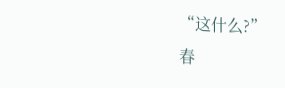“这什么?”
春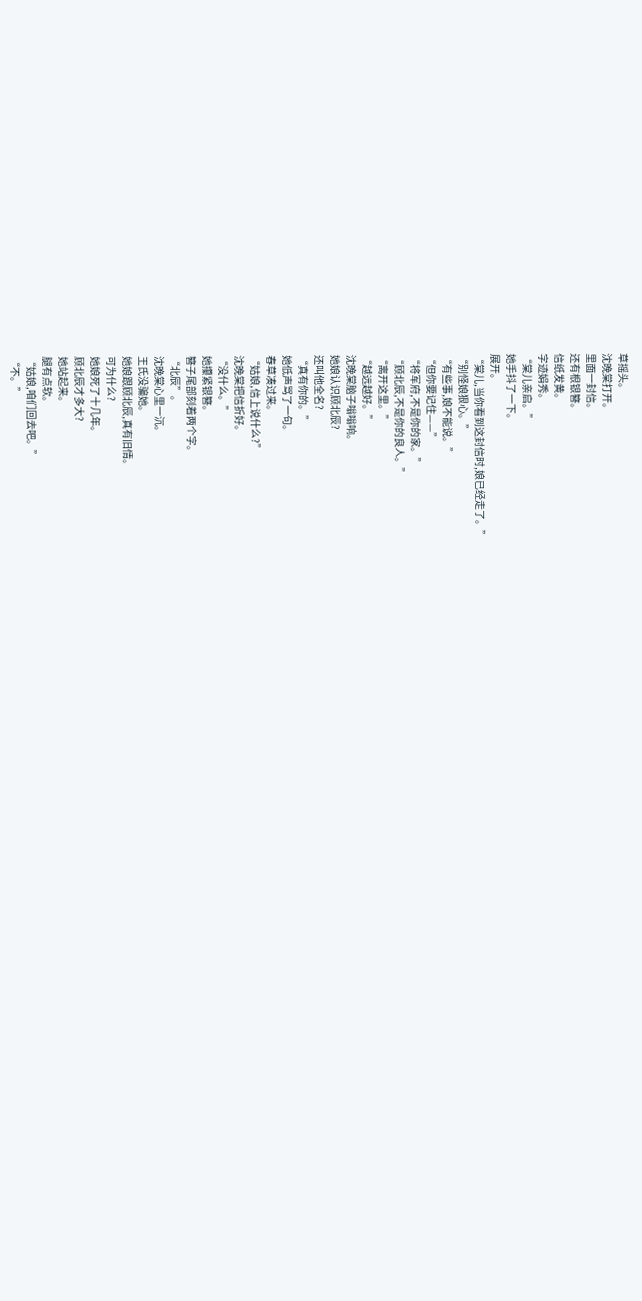草摇头。
沈晚棠打开。
里面一封信。
还有根银簪。
信纸发黄。
字迹娟秀。
“棠儿亲启。”
她手抖了一下。
展开。
“棠儿,当你看到这封信时,娘已经走了。”
“别怪娘狠心。”
“有些事,娘不能说。”
“但你要记住——”
“将军府,不是你的家。”
“顾北辰,不是你的良人。”
“离开这里。”
“越远越好。”
沈晚棠脑子嗡嗡响。
她娘认识顾北辰?
还叫他全名?
“真有你的。”
她低声骂了一句。
春草凑过来。
“姑娘,信上说什么?”
沈晚棠把信折好。
“没什么。”
她攥紧银簪。
簪子尾部刻着两个字。
“北辰”。
沈晚棠心里一沉。
王氏没骗她。
她娘跟顾北辰,真有旧情。
可为什么?
她娘死了十几年。
顾北辰才多大?
她站起来。
腿有点软。
“姑娘,咱们回去吧。”
“不。”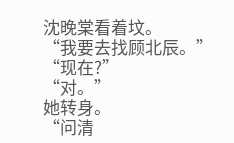沈晚棠看着坟。
“我要去找顾北辰。”
“现在?”
“对。”
她转身。
“问清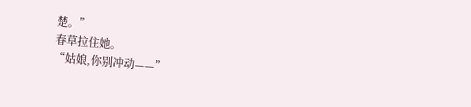楚。”
春草拉住她。
“姑娘,你别冲动——”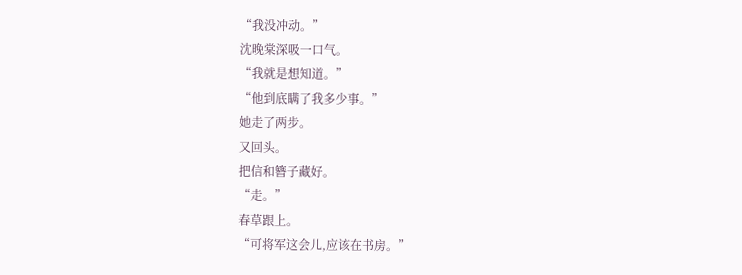“我没冲动。”
沈晚棠深吸一口气。
“我就是想知道。”
“他到底瞒了我多少事。”
她走了两步。
又回头。
把信和簪子藏好。
“走。”
春草跟上。
“可将军这会儿,应该在书房。”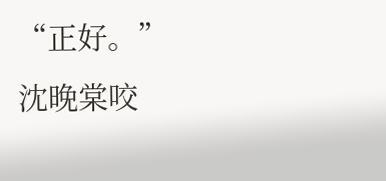“正好。”
沈晚棠咬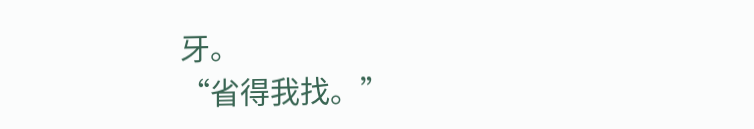牙。
“省得我找。”